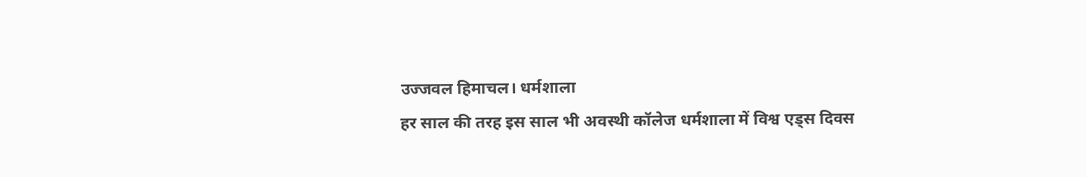उज्जवल हिमाचल। धर्मशाला
हर साल की तरह इस साल भी अवस्थी कॉलेज धर्मशाला में विश्व एड्स दिवस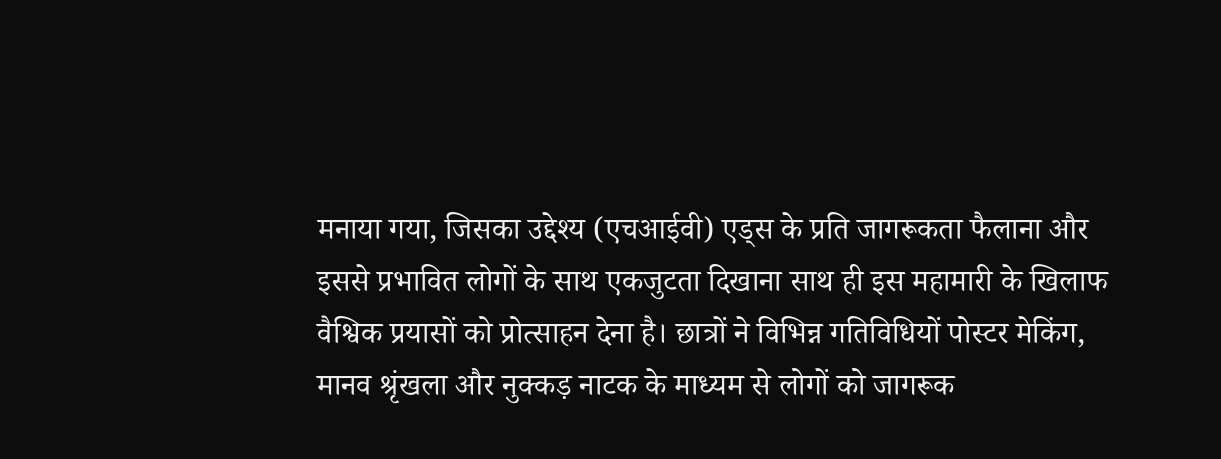मनाया गया, जिसका उद्देश्य (एचआईवी) एड्स के प्रति जागरूकता फैलाना और इससे प्रभावित लोगों के साथ एकजुटता दिखाना साथ ही इस महामारी के खिलाफ वैश्विक प्रयासों को प्रोत्साहन देना है। छात्रों ने विभिन्न गतिविधियों पोस्टर मेकिंग, मानव श्रृंखला और नुक्कड़ नाटक के माध्यम से लोगों को जागरूक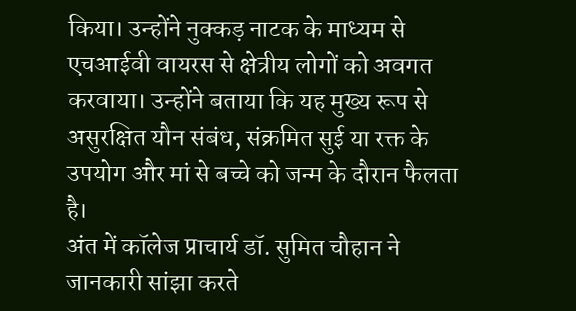किया। उन्होंने नुक्कड़ नाटक के माध्यम से एचआईवी वायरस से क्षेत्रीय लोगों को अवगत करवाया। उन्होंने बताया कि यह मुख्य रूप से असुरक्षित यौन संबंध, संक्रमित सुई या रक्त के उपयोग और मां से बच्चे को जन्म के दौरान फैलता है।
अंत में कॉलेज प्राचार्य डॉ. सुमित चौहान ने जानकारी सांझा करते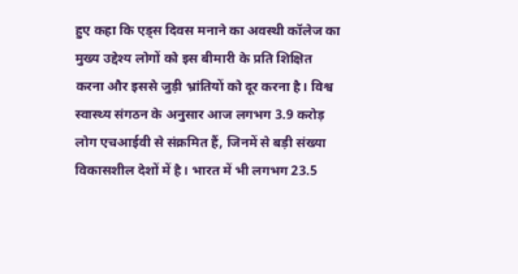हुए कहा कि एड्स दिवस मनाने का अवस्थी कॉलेज का मुख्य उद्देश्य लोगों को इस बीमारी के प्रति शिक्षित करना और इससे जुड़ी भ्रांतियों को दूर करना है। विश्व स्वास्थ्य संगठन के अनुसार आज लगभग 3.9 करोड़ लोग एचआईवी से संक्रमित हैं, जिनमें से बड़ी संख्या विकासशील देशों में है। भारत में भी लगभग 23.5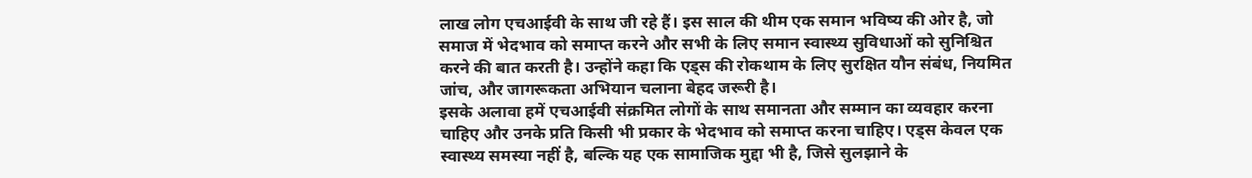लाख लोग एचआईवी के साथ जी रहे हैं। इस साल की थीम एक समान भविष्य की ओर है, जो समाज में भेदभाव को समाप्त करने और सभी के लिए समान स्वास्थ्य सुविधाओं को सुनिश्चित करने की बात करती है। उन्होंने कहा कि एड्स की रोकथाम के लिए सुरक्षित यौन संबंध, नियमित जांच, और जागरूकता अभियान चलाना बेहद जरूरी है।
इसके अलावा हमें एचआईवी संक्रमित लोगों के साथ समानता और सम्मान का व्यवहार करना चाहिए और उनके प्रति किसी भी प्रकार के भेदभाव को समाप्त करना चाहिए। एड्स केवल एक स्वास्थ्य समस्या नहीं है, बल्कि यह एक सामाजिक मुद्दा भी है, जिसे सुलझाने के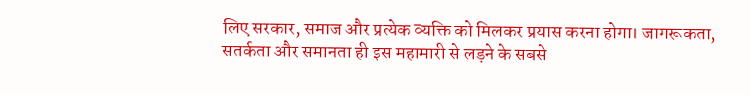लिए सरकार, समाज और प्रत्येक व्यक्ति को मिलकर प्रयास करना होगा। जागरूकता, सतर्कता और समानता ही इस महामारी से लड़ने के सबसे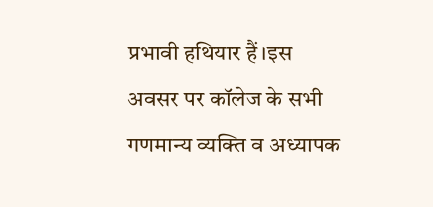प्रभावी हथियार हैं।इस अवसर पर कॉलेज के सभी गणमान्य व्यक्ति व अध्यापक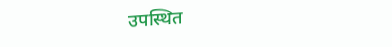उपस्थित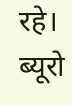रहे।
ब्यूरो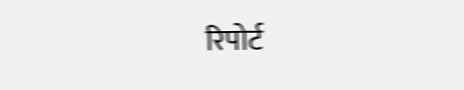रिपोर्ट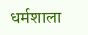धर्मशाला